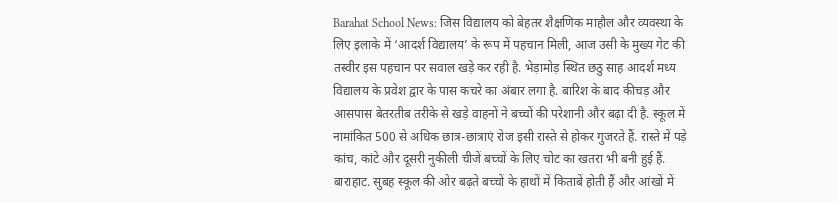Barahat School News: जिस विद्यालय को बेहतर शैक्षणिक माहौल और व्यवस्था के लिए इलाके में ‘आदर्श विद्यालय’ के रूप में पहचान मिली, आज उसी के मुख्य गेट की तस्वीर इस पहचान पर सवाल खड़े कर रही है. भेड़ामोड़ स्थित छठु साह आदर्श मध्य विद्यालय के प्रवेश द्वार के पास कचरे का अंबार लगा है. बारिश के बाद कीचड़ और आसपास बेतरतीब तरीके से खड़े वाहनों ने बच्चों की परेशानी और बढ़ा दी है. स्कूल में नामांकित 500 से अधिक छात्र-छात्राएं रोज इसी रास्ते से होकर गुजरते हैं. रास्ते में पड़े कांच, कांटे और दूसरी नुकीली चीजें बच्चों के लिए चोट का खतरा भी बनी हुई हैं.
बाराहाट. सुबह स्कूल की ओर बढ़ते बच्चों के हाथों में किताबें होती हैं और आंखों में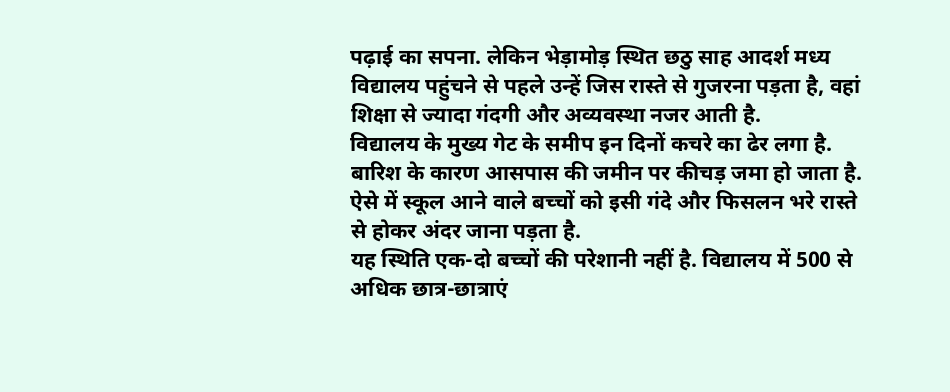पढ़ाई का सपना. लेकिन भेड़ामोड़ स्थित छठु साह आदर्श मध्य विद्यालय पहुंचने से पहले उन्हें जिस रास्ते से गुजरना पड़ता है, वहां शिक्षा से ज्यादा गंदगी और अव्यवस्था नजर आती है.
विद्यालय के मुख्य गेट के समीप इन दिनों कचरे का ढेर लगा है. बारिश के कारण आसपास की जमीन पर कीचड़ जमा हो जाता है. ऐसे में स्कूल आने वाले बच्चों को इसी गंदे और फिसलन भरे रास्ते से होकर अंदर जाना पड़ता है.
यह स्थिति एक-दो बच्चों की परेशानी नहीं है. विद्यालय में 500 से अधिक छात्र-छात्राएं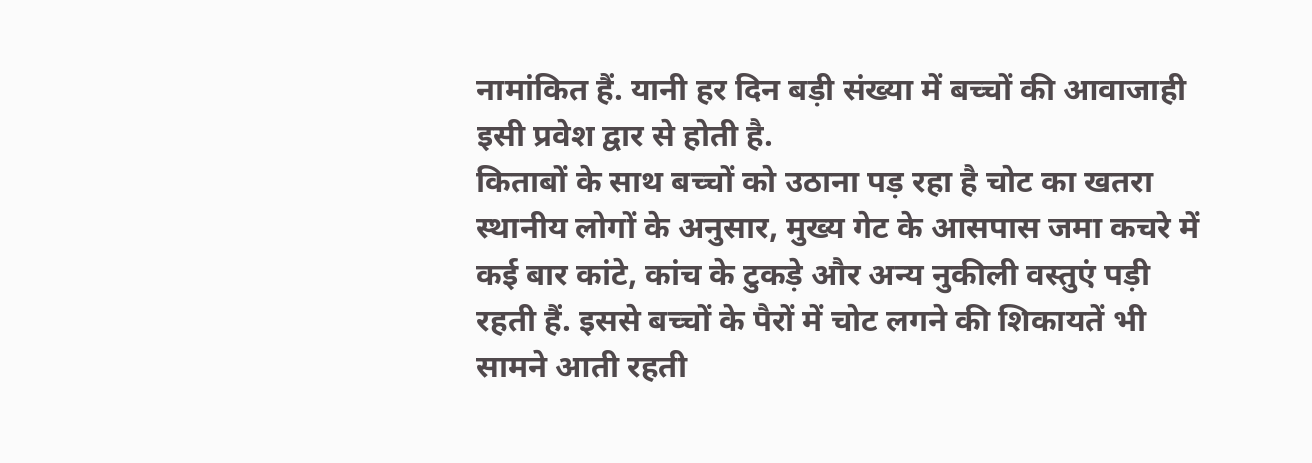नामांकित हैं. यानी हर दिन बड़ी संख्या में बच्चों की आवाजाही इसी प्रवेश द्वार से होती है.
किताबों के साथ बच्चों को उठाना पड़ रहा है चोट का खतरा
स्थानीय लोगों के अनुसार, मुख्य गेट के आसपास जमा कचरे में कई बार कांटे, कांच के टुकड़े और अन्य नुकीली वस्तुएं पड़ी रहती हैं. इससे बच्चों के पैरों में चोट लगने की शिकायतें भी सामने आती रहती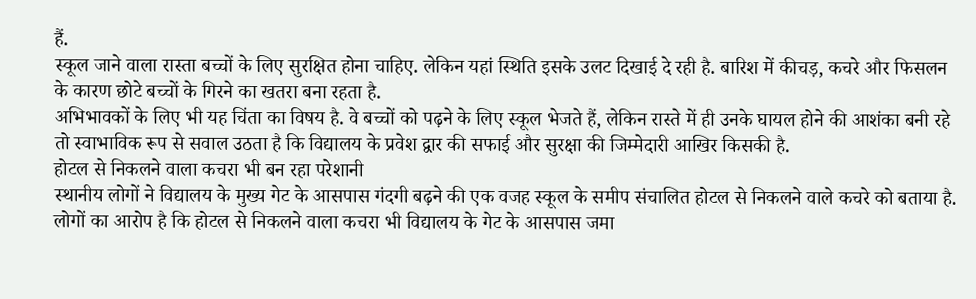हैं.
स्कूल जाने वाला रास्ता बच्चों के लिए सुरक्षित होना चाहिए. लेकिन यहां स्थिति इसके उलट दिखाई दे रही है. बारिश में कीचड़, कचरे और फिसलन के कारण छोटे बच्चों के गिरने का खतरा बना रहता है.
अभिभावकों के लिए भी यह चिंता का विषय है. वे बच्चों को पढ़ने के लिए स्कूल भेजते हैं, लेकिन रास्ते में ही उनके घायल होने की आशंका बनी रहे तो स्वाभाविक रूप से सवाल उठता है कि विद्यालय के प्रवेश द्वार की सफाई और सुरक्षा की जिम्मेदारी आखिर किसकी है.
होटल से निकलने वाला कचरा भी बन रहा परेशानी
स्थानीय लोगों ने विद्यालय के मुख्य गेट के आसपास गंदगी बढ़ने की एक वजह स्कूल के समीप संचालित होटल से निकलने वाले कचरे को बताया है.
लोगों का आरोप है कि होटल से निकलने वाला कचरा भी विद्यालय के गेट के आसपास जमा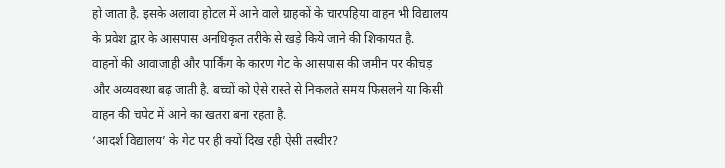हो जाता है. इसके अलावा होटल में आने वाले ग्राहकों के चारपहिया वाहन भी विद्यालय के प्रवेश द्वार के आसपास अनधिकृत तरीके से खड़े किये जाने की शिकायत है.
वाहनों की आवाजाही और पार्किंग के कारण गेट के आसपास की जमीन पर कीचड़ और अव्यवस्था बढ़ जाती है. बच्चों को ऐसे रास्ते से निकलते समय फिसलने या किसी वाहन की चपेट में आने का खतरा बना रहता है.
‘आदर्श विद्यालय’ के गेट पर ही क्यों दिख रही ऐसी तस्वीर?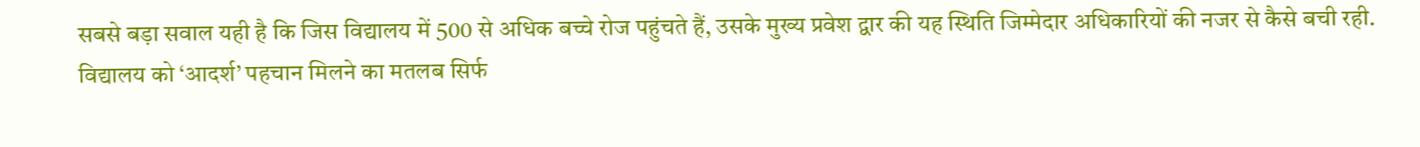सबसे बड़ा सवाल यही है कि जिस विद्यालय में 500 से अधिक बच्चे रोज पहुंचते हैं, उसके मुख्य प्रवेश द्वार की यह स्थिति जिम्मेदार अधिकारियों की नजर से कैसे बची रही.
विद्यालय को ‘आदर्श’ पहचान मिलने का मतलब सिर्फ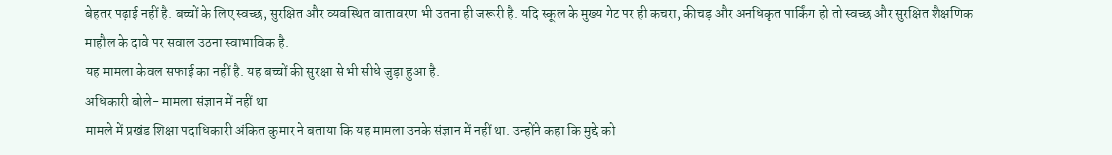बेहतर पढ़ाई नहीं है. बच्चों के लिए स्वच्छ, सुरक्षित और व्यवस्थित वातावरण भी उतना ही जरूरी है. यदि स्कूल के मुख्य गेट पर ही कचरा, कीचड़ और अनधिकृत पार्किंग हो तो स्वच्छ और सुरक्षित शैक्षणिक माहौल के दावे पर सवाल उठना स्वाभाविक है.
यह मामला केवल सफाई का नहीं है. यह बच्चों की सुरक्षा से भी सीधे जुड़ा हुआ है.
अधिकारी बोले- मामला संज्ञान में नहीं था
मामले में प्रखंड शिक्षा पदाधिकारी अंकित कुमार ने बताया कि यह मामला उनके संज्ञान में नहीं था. उन्होंने कहा कि मुद्दे को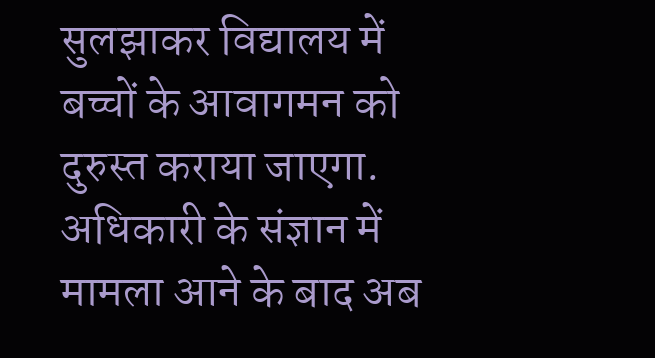सुलझाकर विद्यालय में बच्चों के आवागमन को दुरुस्त कराया जाएगा.
अधिकारी के संज्ञान में मामला आने के बाद अब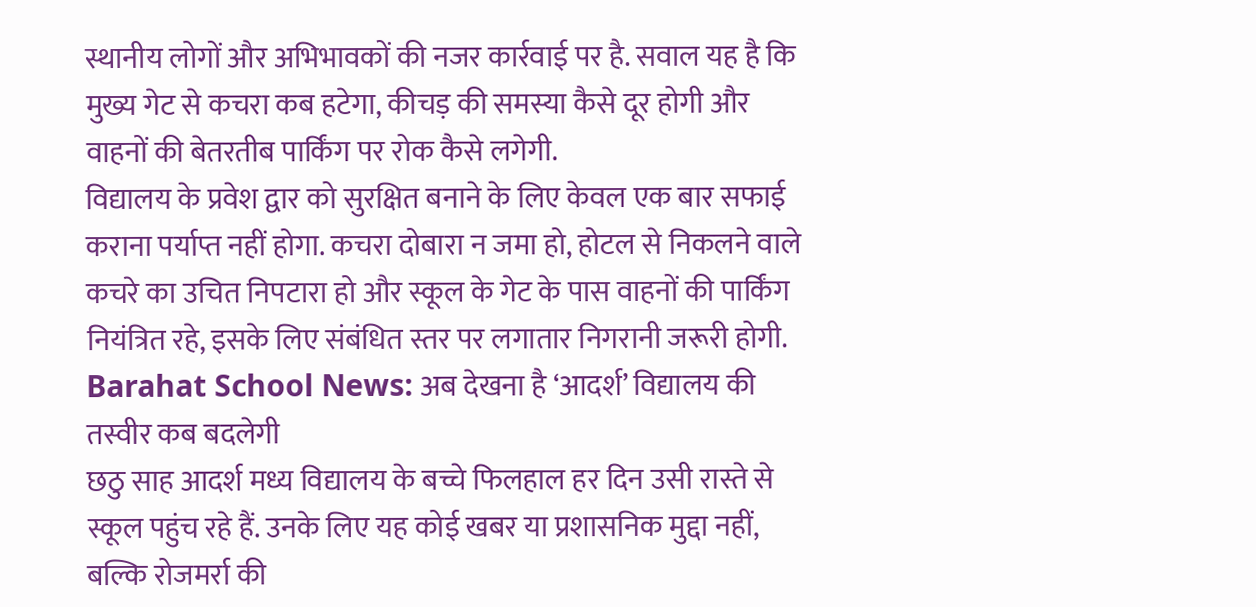स्थानीय लोगों और अभिभावकों की नजर कार्रवाई पर है. सवाल यह है कि मुख्य गेट से कचरा कब हटेगा, कीचड़ की समस्या कैसे दूर होगी और वाहनों की बेतरतीब पार्किंग पर रोक कैसे लगेगी.
विद्यालय के प्रवेश द्वार को सुरक्षित बनाने के लिए केवल एक बार सफाई कराना पर्याप्त नहीं होगा. कचरा दोबारा न जमा हो, होटल से निकलने वाले कचरे का उचित निपटारा हो और स्कूल के गेट के पास वाहनों की पार्किंग नियंत्रित रहे, इसके लिए संबंधित स्तर पर लगातार निगरानी जरूरी होगी.
Barahat School News: अब देखना है ‘आदर्श’ विद्यालय की तस्वीर कब बदलेगी
छठु साह आदर्श मध्य विद्यालय के बच्चे फिलहाल हर दिन उसी रास्ते से स्कूल पहुंच रहे हैं. उनके लिए यह कोई खबर या प्रशासनिक मुद्दा नहीं, बल्कि रोजमर्रा की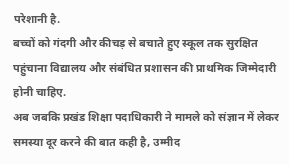परेशानी है.
बच्चों को गंदगी और कीचड़ से बचाते हुए स्कूल तक सुरक्षित पहुंचाना विद्यालय और संबंधित प्रशासन की प्राथमिक जिम्मेदारी होनी चाहिए.
अब जबकि प्रखंड शिक्षा पदाधिकारी ने मामले को संज्ञान में लेकर समस्या दूर करने की बात कही है, उम्मीद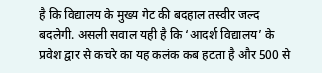है कि विद्यालय के मुख्य गेट की बदहाल तस्वीर जल्द बदलेगी. असली सवाल यही है कि ‘आदर्श विद्यालय’ के प्रवेश द्वार से कचरे का यह कलंक कब हटता है और 500 से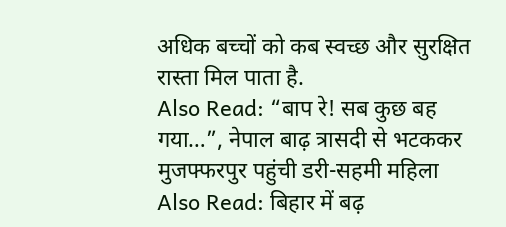अधिक बच्चों को कब स्वच्छ और सुरक्षित रास्ता मिल पाता है.
Also Read: “बाप रे! सब कुछ बह गया…”, नेपाल बाढ़ त्रासदी से भटककर मुजफ्फरपुर पहुंची डरी-सहमी महिला
Also Read: बिहार में बढ़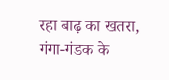रहा बाढ़ का खतरा, गंगा-गंडक के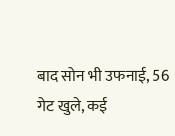बाद सोन भी उफनाई, 56 गेट खुले, कई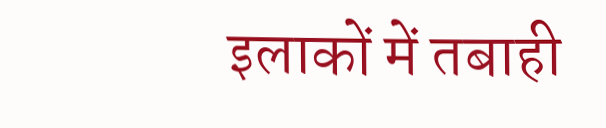इलाकों में तबाही